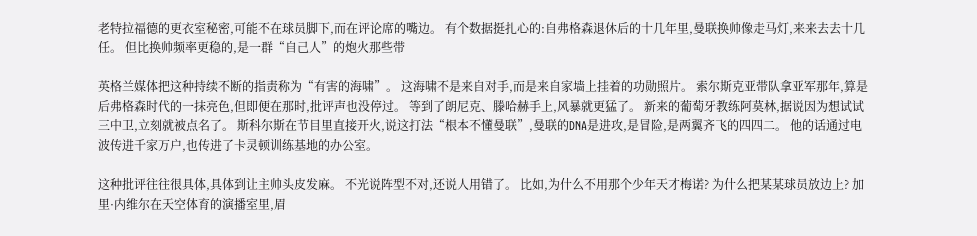老特拉福德的更衣室秘密,可能不在球员脚下,而在评论席的嘴边。 有个数据挺扎心的:自弗格森退休后的十几年里,曼联换帅像走马灯,来来去去十几任。 但比换帅频率更稳的,是一群“自己人”的炮火那些带

英格兰媒体把这种持续不断的指责称为“有害的海啸”。 这海啸不是来自对手,而是来自家墙上挂着的功勋照片。 索尔斯克亚带队拿亚军那年,算是后弗格森时代的一抹亮色,但即便在那时,批评声也没停过。 等到了朗尼克、滕哈赫手上,风暴就更猛了。 新来的葡萄牙教练阿莫林,据说因为想试试三中卫,立刻就被点名了。 斯科尔斯在节目里直接开火,说这打法“根本不懂曼联”,曼联的DNA是进攻,是冒险,是两翼齐飞的四四二。 他的话通过电波传进千家万户,也传进了卡灵顿训练基地的办公室。

这种批评往往很具体,具体到让主帅头皮发麻。 不光说阵型不对,还说人用错了。 比如,为什么不用那个少年天才梅诺? 为什么把某某球员放边上? 加里·内维尔在天空体育的演播室里,眉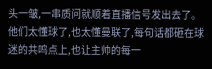头一皱,一串质问就顺着直播信号发出去了。 他们太懂球了,也太懂曼联了,每句话都砸在球迷的共鸣点上,也让主帅的每一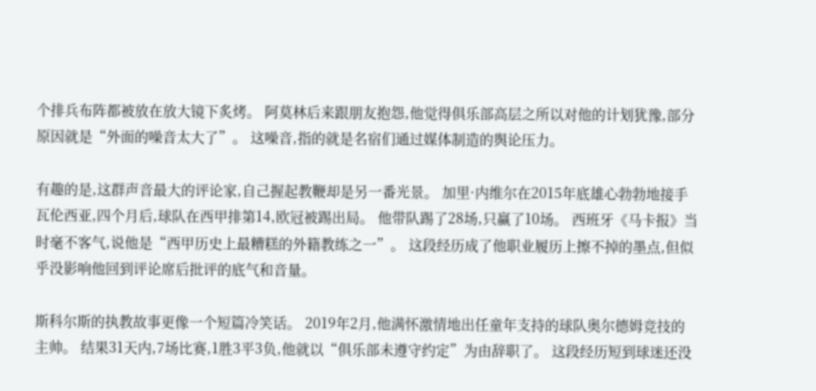个排兵布阵都被放在放大镜下炙烤。 阿莫林后来跟朋友抱怨,他觉得俱乐部高层之所以对他的计划犹豫,部分原因就是“外面的噪音太大了”。 这噪音,指的就是名宿们通过媒体制造的舆论压力。

有趣的是,这群声音最大的评论家,自己握起教鞭却是另一番光景。 加里·内维尔在2015年底雄心勃勃地接手瓦伦西亚,四个月后,球队在西甲排第14,欧冠被踢出局。 他带队踢了28场,只赢了10场。 西班牙《马卡报》当时毫不客气,说他是“西甲历史上最糟糕的外籍教练之一”。 这段经历成了他职业履历上擦不掉的墨点,但似乎没影响他回到评论席后批评的底气和音量。

斯科尔斯的执教故事更像一个短篇冷笑话。 2019年2月,他满怀激情地出任童年支持的球队奥尔德姆竞技的主帅。 结果31天内,7场比赛,1胜3平3负,他就以“俱乐部未遵守约定”为由辞职了。 这段经历短到球迷还没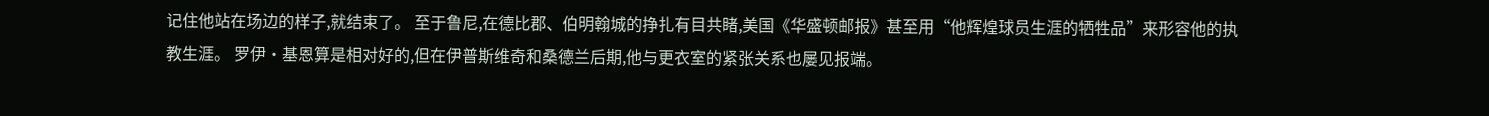记住他站在场边的样子,就结束了。 至于鲁尼,在德比郡、伯明翰城的挣扎有目共睹,美国《华盛顿邮报》甚至用“他辉煌球员生涯的牺牲品”来形容他的执教生涯。 罗伊·基恩算是相对好的,但在伊普斯维奇和桑德兰后期,他与更衣室的紧张关系也屡见报端。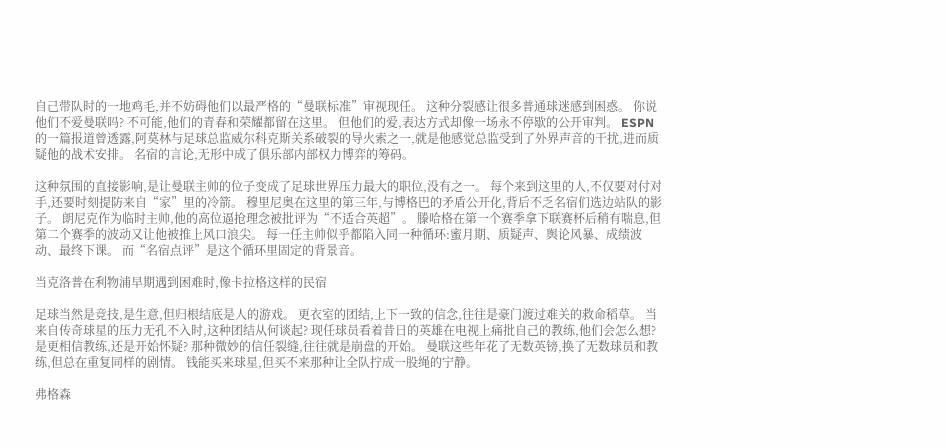自己带队时的一地鸡毛,并不妨碍他们以最严格的“曼联标准”审视现任。 这种分裂感让很多普通球迷感到困惑。 你说他们不爱曼联吗? 不可能,他们的青春和荣耀都留在这里。 但他们的爱,表达方式却像一场永不停歇的公开审判。 ESPN的一篇报道曾透露,阿莫林与足球总监威尔科克斯关系破裂的导火索之一,就是他感觉总监受到了外界声音的干扰,进而质疑他的战术安排。 名宿的言论,无形中成了俱乐部内部权力博弈的筹码。

这种氛围的直接影响,是让曼联主帅的位子变成了足球世界压力最大的职位,没有之一。 每个来到这里的人,不仅要对付对手,还要时刻提防来自“家”里的冷箭。 穆里尼奥在这里的第三年,与博格巴的矛盾公开化,背后不乏名宿们选边站队的影子。 朗尼克作为临时主帅,他的高位逼抢理念被批评为“不适合英超”。 滕哈格在第一个赛季拿下联赛杯后稍有喘息,但第二个赛季的波动又让他被推上风口浪尖。 每一任主帅似乎都陷入同一种循环:蜜月期、质疑声、舆论风暴、成绩波动、最终下课。 而“名宿点评”是这个循环里固定的背景音。

当克洛普在利物浦早期遇到困难时,像卡拉格这样的民宿

足球当然是竞技,是生意,但归根结底是人的游戏。 更衣室的团结,上下一致的信念,往往是豪门渡过难关的救命稻草。 当来自传奇球星的压力无孔不入时,这种团结从何谈起? 现任球员看着昔日的英雄在电视上痛批自己的教练,他们会怎么想? 是更相信教练,还是开始怀疑? 那种微妙的信任裂缝,往往就是崩盘的开始。 曼联这些年花了无数英镑,换了无数球员和教练,但总在重复同样的剧情。 钱能买来球星,但买不来那种让全队拧成一股绳的宁静。

弗格森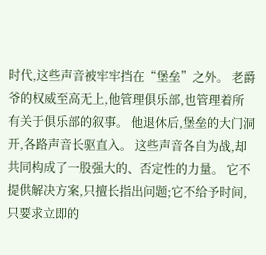时代,这些声音被牢牢挡在“堡垒”之外。 老爵爷的权威至高无上,他管理俱乐部,也管理着所有关于俱乐部的叙事。 他退休后,堡垒的大门洞开,各路声音长驱直入。 这些声音各自为战,却共同构成了一股强大的、否定性的力量。 它不提供解决方案,只擅长指出问题;它不给予时间,只要求立即的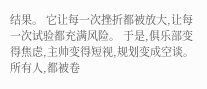结果。 它让每一次挫折都被放大,让每一次试验都充满风险。 于是,俱乐部变得焦虑,主帅变得短视,规划变成空谈。 所有人,都被卷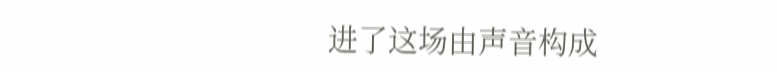进了这场由声音构成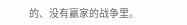的、没有赢家的战争里。